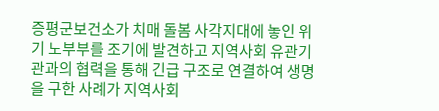증평군보건소가 치매 돌봄 사각지대에 놓인 위기 노부부를 조기에 발견하고 지역사회 유관기관과의 협력을 통해 긴급 구조로 연결하여 생명을 구한 사례가 지역사회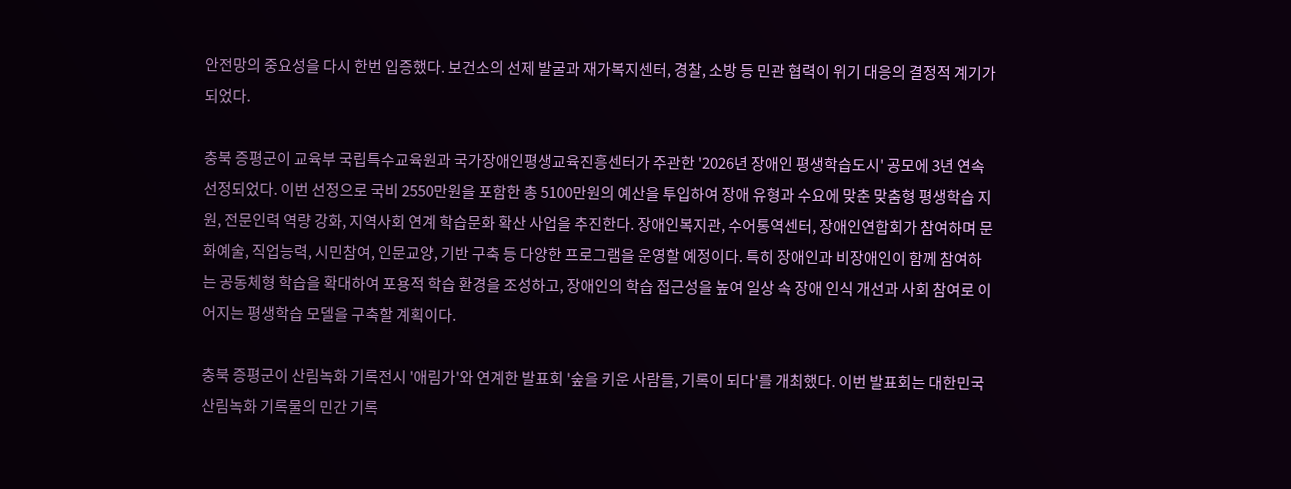안전망의 중요성을 다시 한번 입증했다. 보건소의 선제 발굴과 재가복지센터, 경찰, 소방 등 민관 협력이 위기 대응의 결정적 계기가 되었다.

충북 증평군이 교육부 국립특수교육원과 국가장애인평생교육진흥센터가 주관한 '2026년 장애인 평생학습도시' 공모에 3년 연속 선정되었다. 이번 선정으로 국비 2550만원을 포함한 총 5100만원의 예산을 투입하여 장애 유형과 수요에 맞춘 맞춤형 평생학습 지원, 전문인력 역량 강화, 지역사회 연계 학습문화 확산 사업을 추진한다. 장애인복지관, 수어통역센터, 장애인연합회가 참여하며 문화예술, 직업능력, 시민참여, 인문교양, 기반 구축 등 다양한 프로그램을 운영할 예정이다. 특히 장애인과 비장애인이 함께 참여하는 공동체형 학습을 확대하여 포용적 학습 환경을 조성하고, 장애인의 학습 접근성을 높여 일상 속 장애 인식 개선과 사회 참여로 이어지는 평생학습 모델을 구축할 계획이다.

충북 증평군이 산림녹화 기록전시 '애림가'와 연계한 발표회 '숲을 키운 사람들, 기록이 되다'를 개최했다. 이번 발표회는 대한민국 산림녹화 기록물의 민간 기록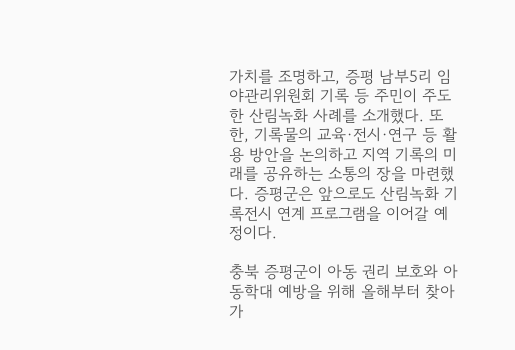가치를 조명하고, 증평 남부5리 임야관리위원회 기록 등 주민이 주도한 산림녹화 사례를 소개했다. 또한, 기록물의 교육·전시·연구 등 활용 방안을 논의하고 지역 기록의 미래를 공유하는 소통의 장을 마련했다. 증평군은 앞으로도 산림녹화 기록전시 연계 프로그램을 이어갈 예정이다.

충북 증평군이 아동 권리 보호와 아동학대 예방을 위해 올해부터 찾아가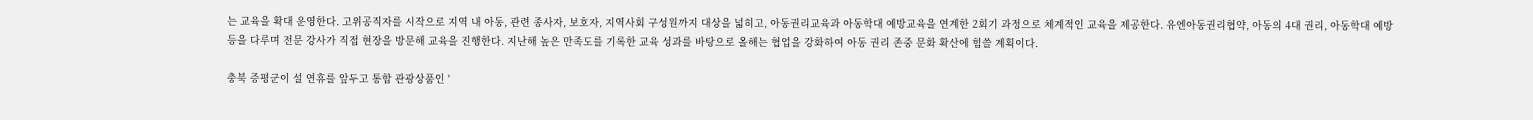는 교육을 확대 운영한다. 고위공직자를 시작으로 지역 내 아동, 관련 종사자, 보호자, 지역사회 구성원까지 대상을 넓히고, 아동권리교육과 아동학대 예방교육을 연계한 2회기 과정으로 체계적인 교육을 제공한다. 유엔아동권리협약, 아동의 4대 권리, 아동학대 예방 등을 다루며 전문 강사가 직접 현장을 방문해 교육을 진행한다. 지난해 높은 만족도를 기록한 교육 성과를 바탕으로 올해는 협업을 강화하여 아동 권리 존중 문화 확산에 힘쓸 계획이다.

충북 증평군이 설 연휴를 앞두고 통합 관광상품인 '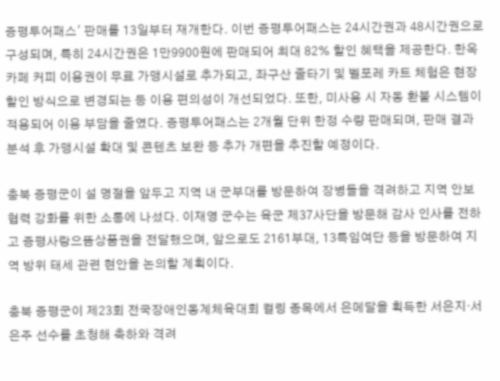증평투어패스' 판매를 13일부터 재개한다. 이번 증평투어패스는 24시간권과 48시간권으로 구성되며, 특히 24시간권은 1만9900원에 판매되어 최대 82% 할인 혜택을 제공한다. 한옥카페 커피 이용권이 무료 가맹시설로 추가되고, 좌구산 줄타기 및 벨포레 카트 체험은 현장 할인 방식으로 변경되는 등 이용 편의성이 개선되었다. 또한, 미사용 시 자동 환불 시스템이 적용되어 이용 부담을 줄였다. 증평투어패스는 2개월 단위 한정 수량 판매되며, 판매 결과 분석 후 가맹시설 확대 및 콘텐츠 보완 등 추가 개편을 추진할 예정이다.

충북 증평군이 설 명절을 앞두고 지역 내 군부대를 방문하여 장병들을 격려하고 지역 안보 협력 강화를 위한 소통에 나섰다. 이재영 군수는 육군 제37사단을 방문해 감사 인사를 전하고 증평사랑으뜸상품권을 전달했으며, 앞으로도 2161부대, 13특임여단 등을 방문하여 지역 방위 태세 관련 현안을 논의할 계획이다.

충북 증평군이 제23회 전국장애인동계체육대회 컬링 종목에서 은메달을 획득한 서은지·서은주 선수를 초청해 축하와 격려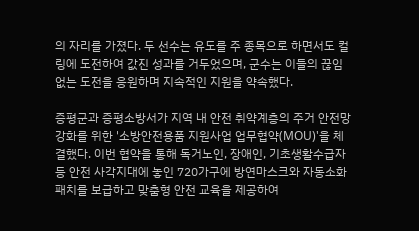의 자리를 가졌다. 두 선수는 유도를 주 종목으로 하면서도 컬링에 도전하여 값진 성과를 거두었으며, 군수는 이들의 끊임없는 도전을 응원하며 지속적인 지원을 약속했다.

증평군과 증평소방서가 지역 내 안전 취약계층의 주거 안전망 강화를 위한 '소방안전용품 지원사업 업무협약(MOU)'을 체결했다. 이번 협약을 통해 독거노인, 장애인, 기초생활수급자 등 안전 사각지대에 놓인 720가구에 방연마스크와 자동소화패치를 보급하고 맞춤형 안전 교육을 제공하여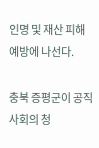인명 및 재산 피해 예방에 나선다.

충북 증평군이 공직사회의 청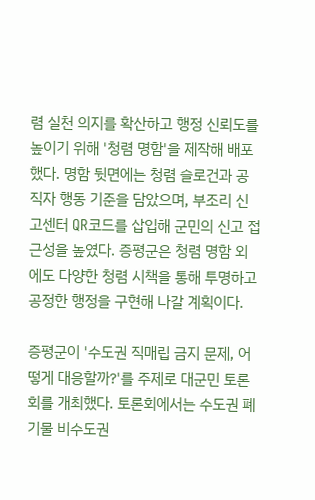렴 실천 의지를 확산하고 행정 신뢰도를 높이기 위해 '청렴 명함'을 제작해 배포했다. 명함 뒷면에는 청렴 슬로건과 공직자 행동 기준을 담았으며, 부조리 신고센터 QR코드를 삽입해 군민의 신고 접근성을 높였다. 증평군은 청렴 명함 외에도 다양한 청렴 시책을 통해 투명하고 공정한 행정을 구현해 나갈 계획이다.

증평군이 '수도권 직매립 금지 문제, 어떻게 대응할까?'를 주제로 대군민 토론회를 개최했다. 토론회에서는 수도권 폐기물 비수도권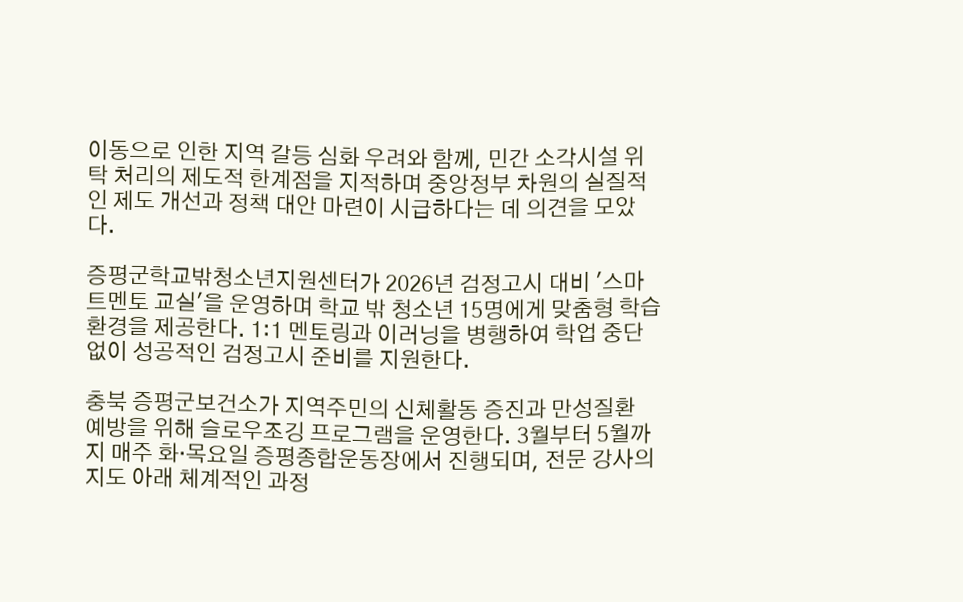이동으로 인한 지역 갈등 심화 우려와 함께, 민간 소각시설 위탁 처리의 제도적 한계점을 지적하며 중앙정부 차원의 실질적인 제도 개선과 정책 대안 마련이 시급하다는 데 의견을 모았다.

증평군학교밖청소년지원센터가 2026년 검정고시 대비 '스마트멘토 교실'을 운영하며 학교 밖 청소년 15명에게 맞춤형 학습 환경을 제공한다. 1:1 멘토링과 이러닝을 병행하여 학업 중단 없이 성공적인 검정고시 준비를 지원한다.

충북 증평군보건소가 지역주민의 신체활동 증진과 만성질환 예방을 위해 슬로우조깅 프로그램을 운영한다. 3월부터 5월까지 매주 화·목요일 증평종합운동장에서 진행되며, 전문 강사의 지도 아래 체계적인 과정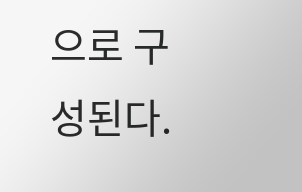으로 구성된다.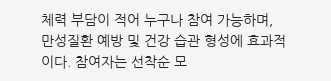체력 부담이 적어 누구나 참여 가능하며, 만성질환 예방 및 건강 습관 형성에 효과적이다. 참여자는 선착순 모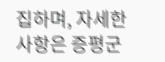집하며, 자세한 사항은 증평군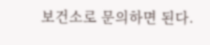보건소로 문의하면 된다.